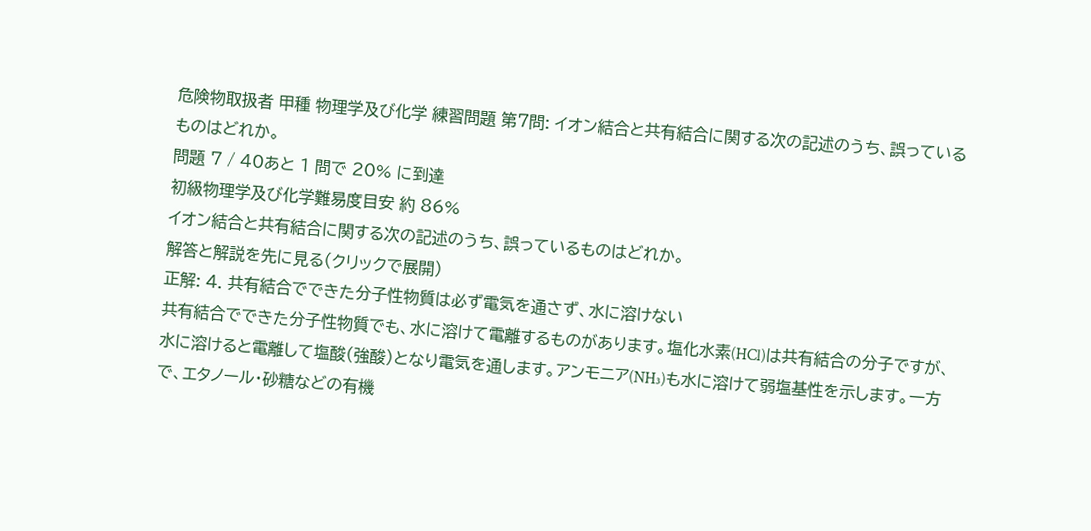危険物取扱者 甲種 物理学及び化学 練習問題 第7問: イオン結合と共有結合に関する次の記述のうち、誤っているものはどれか。
問題 7 / 40あと 1 問で 20% に到達
初級物理学及び化学難易度目安 約 86%
イオン結合と共有結合に関する次の記述のうち、誤っているものはどれか。
解答と解説を先に見る(クリックで展開)
正解: 4. 共有結合でできた分子性物質は必ず電気を通さず、水に溶けない
共有結合でできた分子性物質でも、水に溶けて電離するものがあります。塩化水素(HCl)は共有結合の分子ですが、水に溶けると電離して塩酸(強酸)となり電気を通します。アンモニア(NH₃)も水に溶けて弱塩基性を示します。一方で、エタノール・砂糖などの有機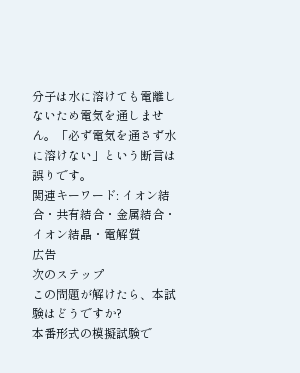分子は水に溶けても電離しないため電気を通しません。「必ず電気を通さず水に溶けない」という断言は誤りです。
関連キーワード: イオン結合・共有結合・金属結合・イオン結晶・電解質
広告
次のステップ
この問題が解けたら、本試験はどうですか?
本番形式の模擬試験で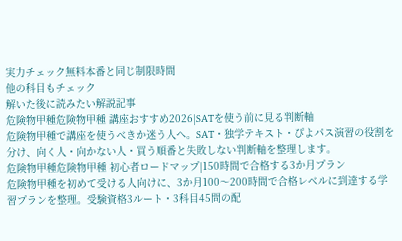実力チェック無料本番と同じ制限時間
他の科目もチェック
解いた後に読みたい解説記事
危険物甲種危険物甲種 講座おすすめ2026|SATを使う前に見る判断軸
危険物甲種で講座を使うべきか迷う人へ。SAT・独学テキスト・ぴよパス演習の役割を分け、向く人・向かない人・買う順番と失敗しない判断軸を整理します。
危険物甲種危険物甲種 初心者ロードマップ|150時間で合格する3か月プラン
危険物甲種を初めて受ける人向けに、3か月100〜200時間で合格レベルに到達する学習プランを整理。受験資格3ルート・3科目45問の配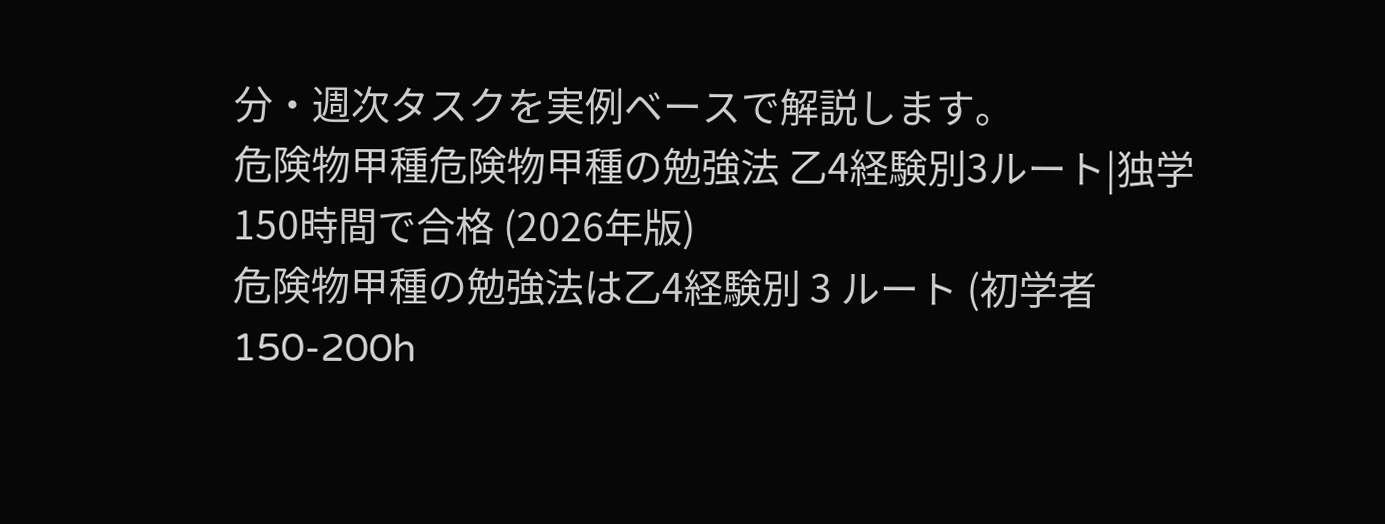分・週次タスクを実例ベースで解説します。
危険物甲種危険物甲種の勉強法 乙4経験別3ルート|独学150時間で合格 (2026年版)
危険物甲種の勉強法は乙4経験別 3 ルート (初学者 150-200h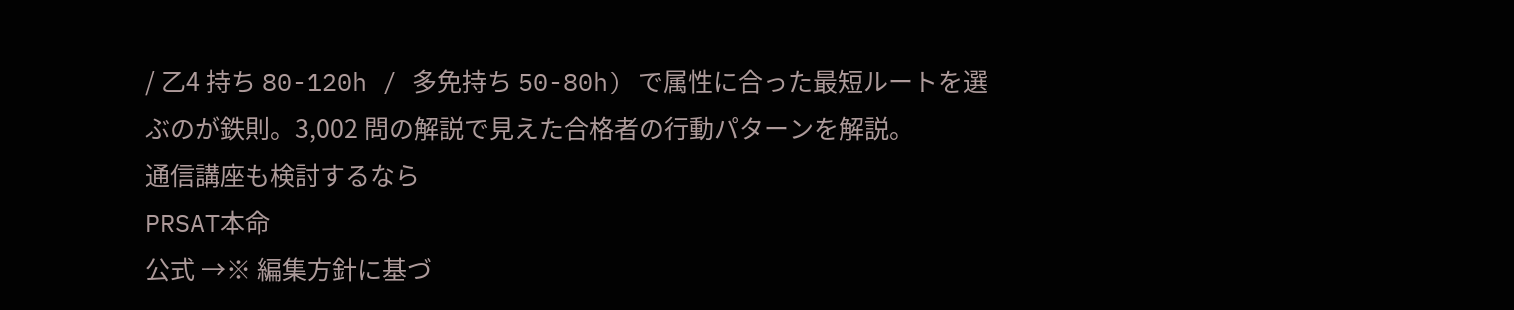/ 乙4 持ち 80-120h / 多免持ち 50-80h) で属性に合った最短ルートを選ぶのが鉄則。3,002 問の解説で見えた合格者の行動パターンを解説。
通信講座も検討するなら
PRSAT本命
公式 →※ 編集方針に基づ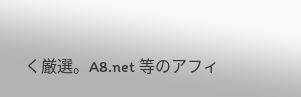く厳選。A8.net 等のアフィ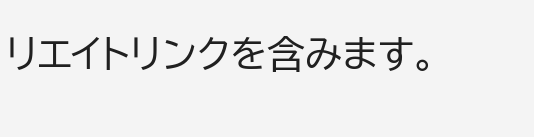リエイトリンクを含みます。